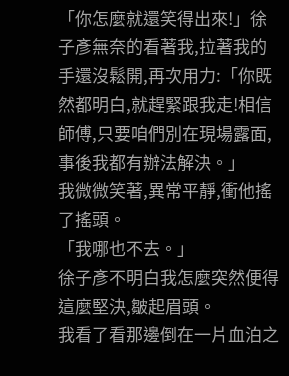「你怎麼就還笑得出來!」徐子彥無奈的看著我,拉著我的手還沒鬆開,再次用力:「你既然都明白,就趕緊跟我走!相信師傅,只要咱們別在現場露面,事後我都有辦法解決。」
我微微笑著,異常平靜,衝他搖了搖頭。
「我哪也不去。」
徐子彥不明白我怎麼突然便得這麼堅決,皺起眉頭。
我看了看那邊倒在一片血泊之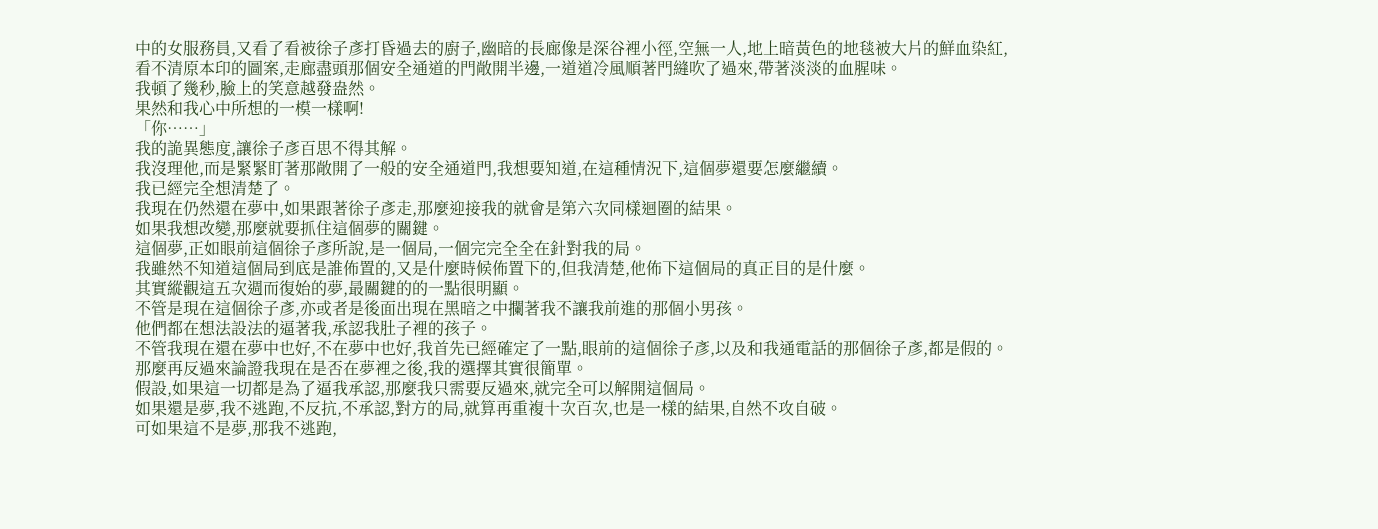中的女服務員,又看了看被徐子彥打昏過去的廚子,幽暗的長廊像是深谷裡小徑,空無一人,地上暗黃色的地毯被大片的鮮血染紅,看不清原本印的圖案,走廊盡頭那個安全通道的門敞開半邊,一道道冷風順著門縫吹了過來,帶著淡淡的血腥味。
我頓了幾秒,臉上的笑意越發盎然。
果然和我心中所想的一模一樣啊!
「你……」
我的詭異態度,讓徐子彥百思不得其解。
我沒理他,而是緊緊盯著那敞開了一般的安全通道門,我想要知道,在這種情況下,這個夢還要怎麼繼續。
我已經完全想清楚了。
我現在仍然還在夢中,如果跟著徐子彥走,那麼迎接我的就會是第六次同樣迴圈的結果。
如果我想改變,那麼就要抓住這個夢的關鍵。
這個夢,正如眼前這個徐子彥所說,是一個局,一個完完全全在針對我的局。
我雖然不知道這個局到底是誰佈置的,又是什麼時候佈置下的,但我清楚,他佈下這個局的真正目的是什麼。
其實縱觀這五次週而復始的夢,最關鍵的的一點很明顯。
不管是現在這個徐子彥,亦或者是後面出現在黑暗之中攔著我不讓我前進的那個小男孩。
他們都在想法設法的逼著我,承認我肚子裡的孩子。
不管我現在還在夢中也好,不在夢中也好,我首先已經確定了一點,眼前的這個徐子彥,以及和我通電話的那個徐子彥,都是假的。
那麼再反過來論證我現在是否在夢裡之後,我的選擇其實很簡單。
假設,如果這一切都是為了逼我承認,那麼我只需要反過來,就完全可以解開這個局。
如果還是夢,我不逃跑,不反抗,不承認,對方的局,就算再重複十次百次,也是一樣的結果,自然不攻自破。
可如果這不是夢,那我不逃跑,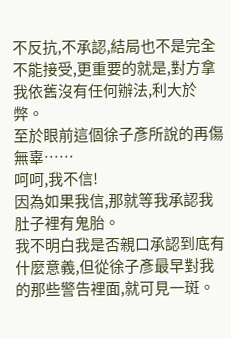不反抗,不承認,結局也不是完全不能接受,更重要的就是,對方拿我依舊沒有任何辦法,利大於弊。
至於眼前這個徐子彥所說的再傷無辜……
呵呵,我不信!
因為如果我信,那就等我承認我肚子裡有鬼胎。
我不明白我是否親口承認到底有什麼意義,但從徐子彥最早對我的那些警告裡面,就可見一斑。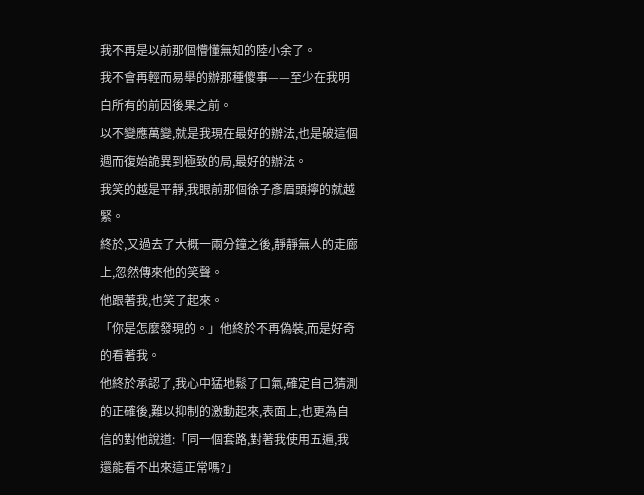我不再是以前那個懵懂無知的陸小余了。
我不會再輕而易舉的辦那種傻事——至少在我明白所有的前因後果之前。
以不變應萬變,就是我現在最好的辦法,也是破這個週而復始詭異到極致的局,最好的辦法。
我笑的越是平靜,我眼前那個徐子彥眉頭擰的就越緊。
終於,又過去了大概一兩分鐘之後,靜靜無人的走廊上,忽然傳來他的笑聲。
他跟著我,也笑了起來。
「你是怎麼發現的。」他終於不再偽裝,而是好奇的看著我。
他終於承認了,我心中猛地鬆了口氣,確定自己猜測的正確後,難以抑制的激動起來,表面上,也更為自信的對他說道:「同一個套路,對著我使用五遍,我還能看不出來這正常嗎?」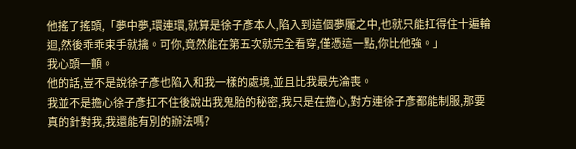他搖了搖頭,「夢中夢,環連環,就算是徐子彥本人,陷入到這個夢魘之中,也就只能扛得住十遍輪迴,然後乖乖束手就擒。可你,竟然能在第五次就完全看穿,僅憑這一點,你比他強。」
我心頭一顫。
他的話,豈不是說徐子彥也陷入和我一樣的處境,並且比我最先淪喪。
我並不是擔心徐子彥扛不住後說出我鬼胎的秘密,我只是在擔心,對方連徐子彥都能制服,那要真的針對我,我還能有別的辦法嗎?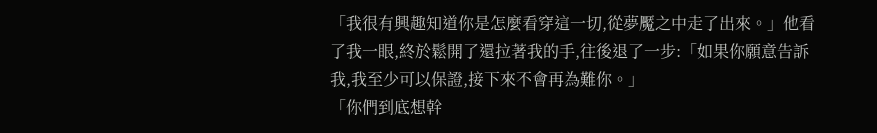「我很有興趣知道你是怎麼看穿這一切,從夢魘之中走了出來。」他看了我一眼,終於鬆開了還拉著我的手,往後退了一步:「如果你願意告訴我,我至少可以保證,接下來不會再為難你。」
「你們到底想幹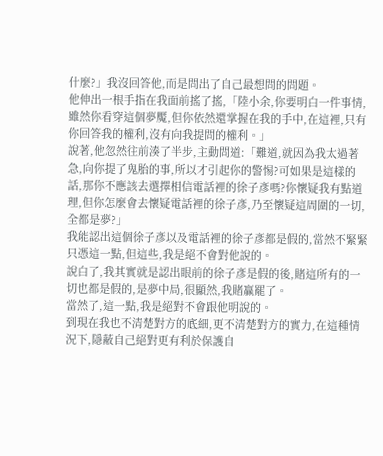什麼?」我沒回答他,而是問出了自己最想問的問題。
他伸出一根手指在我面前搖了搖,「陸小余,你要明白一件事情,雖然你看穿這個夢魘,但你依然還掌握在我的手中,在這裡,只有你回答我的權利,沒有向我提問的權利。」
說著,他忽然往前湊了半步,主動問道:「難道,就因為我太過著急,向你提了鬼胎的事,所以才引起你的警惕?可如果是這樣的話,那你不應該去選擇相信電話裡的徐子彥嗎?你懷疑我有點道理,但你怎麼會去懷疑電話裡的徐子彥,乃至懷疑這周圍的一切,全都是夢?」
我能認出這個徐子彥以及電話裡的徐子彥都是假的,當然不緊緊只憑這一點,但這些,我是絕不會對他說的。
說白了,我其實就是認出眼前的徐子彥是假的後,賭這所有的一切也都是假的,是夢中局,很顯然,我賭贏罷了。
當然了,這一點,我是絕對不會跟他明說的。
到現在我也不清楚對方的底細,更不清楚對方的實力,在這種情況下,隱蔽自己絕對更有利於保護自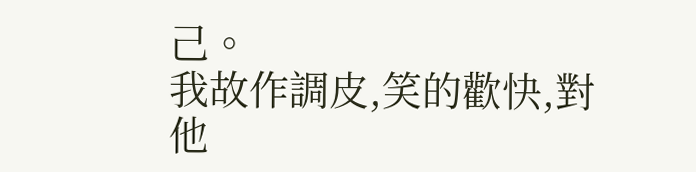己。
我故作調皮,笑的歡快,對他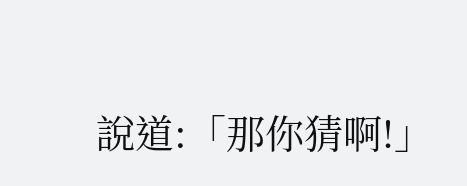說道:「那你猜啊!」